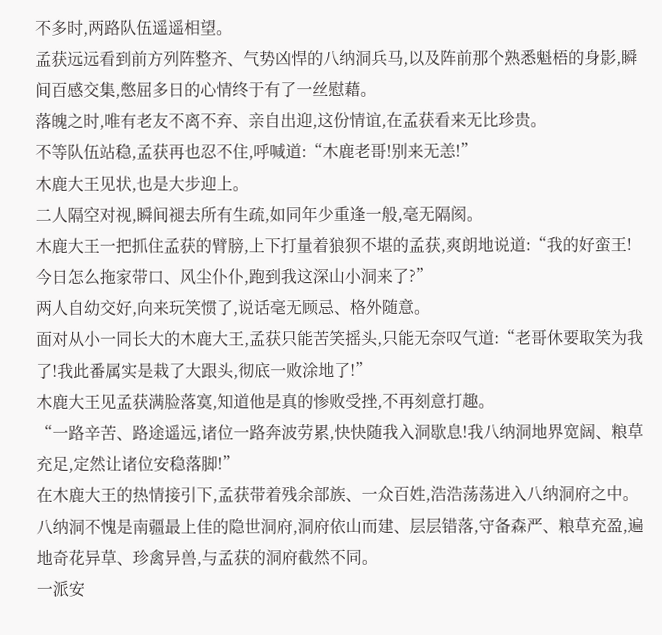不多时,两路队伍遥遥相望。
孟获远远看到前方列阵整齐、气势凶悍的八纳洞兵马,以及阵前那个熟悉魁梧的身影,瞬间百感交集,憋屈多日的心情终于有了一丝慰藉。
落魄之时,唯有老友不离不弃、亲自出迎,这份情谊,在孟获看来无比珍贵。
不等队伍站稳,孟获再也忍不住,呼喊道:“木鹿老哥!别来无恙!”
木鹿大王见状,也是大步迎上。
二人隔空对视,瞬间褪去所有生疏,如同年少重逢一般,毫无隔阂。
木鹿大王一把抓住孟获的臂膀,上下打量着狼狈不堪的孟获,爽朗地说道:“我的好蛮王!今日怎么拖家带口、风尘仆仆,跑到我这深山小洞来了?”
两人自幼交好,向来玩笑惯了,说话毫无顾忌、格外随意。
面对从小一同长大的木鹿大王,孟获只能苦笑摇头,只能无奈叹气道:“老哥休要取笑为我了!我此番属实是栽了大跟头,彻底一败涂地了!”
木鹿大王见孟获满脸落寞,知道他是真的惨败受挫,不再刻意打趣。
“一路辛苦、路途遥远,诸位一路奔波劳累,快快随我入洞歇息!我八纳洞地界宽阔、粮草充足,定然让诸位安稳落脚!”
在木鹿大王的热情接引下,孟获带着残余部族、一众百姓,浩浩荡荡进入八纳洞府之中。
八纳洞不愧是南疆最上佳的隐世洞府,洞府依山而建、层层错落,守备森严、粮草充盈,遍地奇花异草、珍禽异兽,与孟获的洞府截然不同。
一派安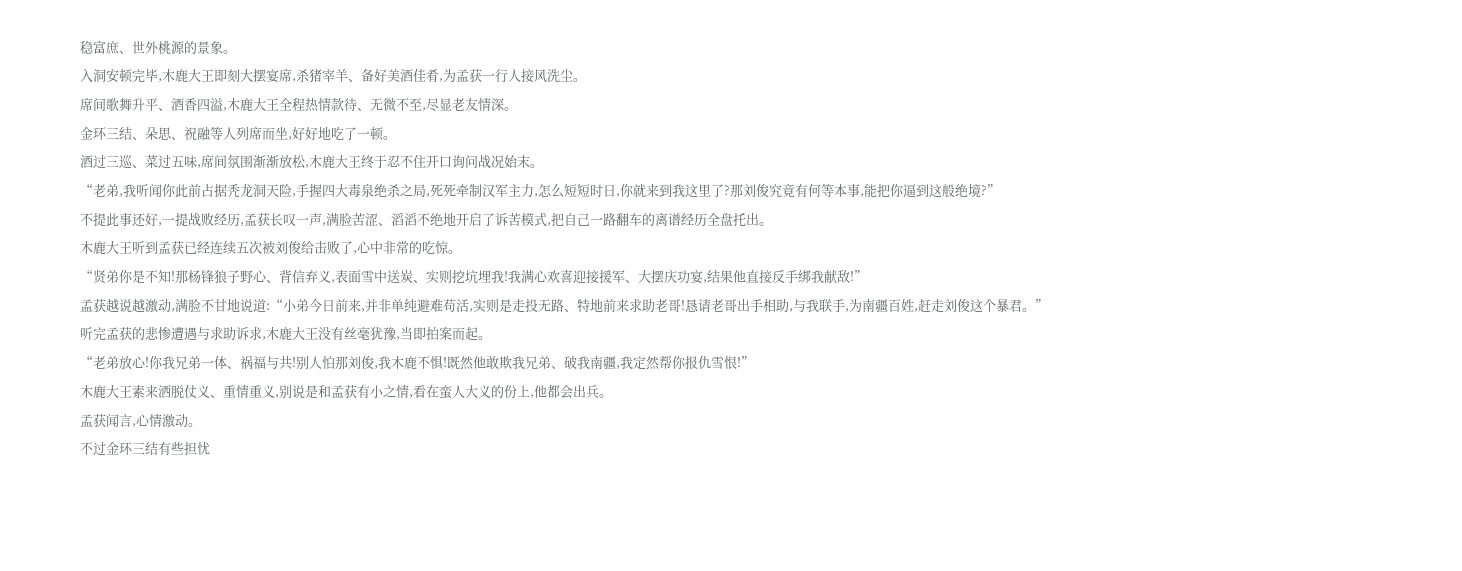稳富庶、世外桃源的景象。
入洞安顿完毕,木鹿大王即刻大摆宴席,杀猪宰羊、备好美酒佳肴,为孟获一行人接风洗尘。
席间歌舞升平、酒香四溢,木鹿大王全程热情款待、无微不至,尽显老友情深。
金环三结、朵思、祝融等人列席而坐,好好地吃了一顿。
酒过三巡、菜过五味,席间氛围渐渐放松,木鹿大王终于忍不住开口询问战况始末。
“老弟,我听闻你此前占据秃龙洞天险,手握四大毒泉绝杀之局,死死牵制汉军主力,怎么短短时日,你就来到我这里了?那刘俊究竟有何等本事,能把你逼到这般绝境?”
不提此事还好,一提战败经历,孟获长叹一声,满脸苦涩、滔滔不绝地开启了诉苦模式,把自己一路翻车的离谱经历全盘托出。
木鹿大王听到孟获已经连续五次被刘俊给击败了,心中非常的吃惊。
“贤弟你是不知!那杨锋狼子野心、背信弃义,表面雪中送炭、实则挖坑埋我!我满心欢喜迎接援军、大摆庆功宴,结果他直接反手绑我献敌!”
孟获越说越激动,满脸不甘地说道:“小弟今日前来,并非单纯避难苟活,实则是走投无路、特地前来求助老哥!恳请老哥出手相助,与我联手,为南疆百姓,赶走刘俊这个暴君。”
听完孟获的悲惨遭遇与求助诉求,木鹿大王没有丝毫犹豫,当即拍案而起。
“老弟放心!你我兄弟一体、祸福与共!别人怕那刘俊,我木鹿不惧!既然他敢欺我兄弟、破我南疆,我定然帮你报仇雪恨!”
木鹿大王素来洒脱仗义、重情重义,别说是和孟获有小之情,看在蛮人大义的份上,他都会出兵。
孟获闻言,心情激动。
不过金环三结有些担忧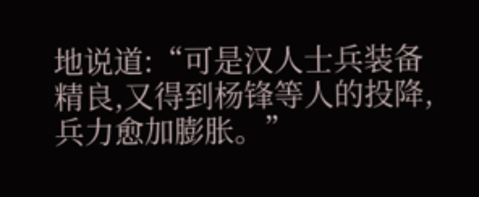地说道:“可是汉人士兵装备精良,又得到杨锋等人的投降,兵力愈加膨胀。”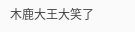木鹿大王大笑了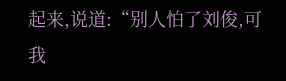起来,说道:“别人怕了刘俊,可我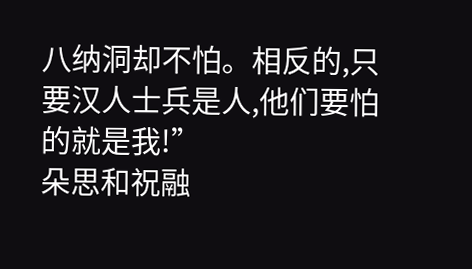八纳洞却不怕。相反的,只要汉人士兵是人,他们要怕的就是我!”
朵思和祝融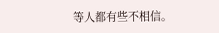等人都有些不相信。